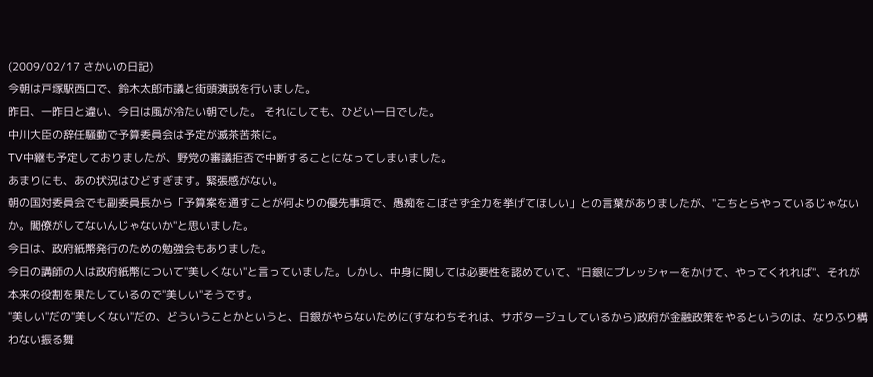(2009/02/17 さかいの日記)
今朝は戸塚駅西口で、鈴木太郎市議と街頭演説を行いました。
昨日、一昨日と違い、今日は風が冷たい朝でした。 それにしても、ひどい一日でした。
中川大臣の辞任騒動で予算委員会は予定が滅茶苦茶に。
TV中継も予定しておりましたが、野党の審議拒否で中断することになってしまいました。
あまりにも、あの状況はひどすぎます。緊張感がない。
朝の国対委員会でも副委員長から「予算案を通すことが何よりの優先事項で、愚痴をこぼさず全力を挙げてほしい」との言葉がありましたが、"こちとらやっているじゃないか。閣僚がしてないんじゃないか"と思いました。
今日は、政府紙幣発行のための勉強会もありました。
今日の講師の人は政府紙幣について"美しくない"と言っていました。しかし、中身に関しては必要性を認めていて、"日銀にプレッシャーをかけて、やってくれれば"、それが本来の役割を果たしているので"美しい"そうです。
"美しい"だの"美しくない"だの、どういうことかというと、日銀がやらないために(すなわちそれは、サボタージュしているから)政府が金融政策をやるというのは、なりふり構わない振る舞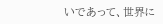いであって、世界に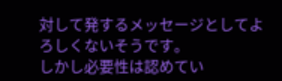対して発するメッセージとしてよろしくないそうです。
しかし必要性は認めてい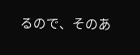るので、そのあ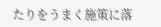たりをうまく施策に落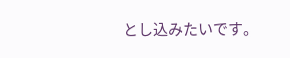とし込みたいです。